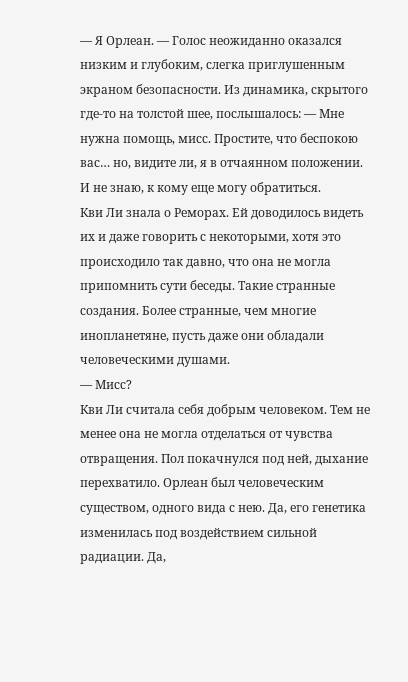— Я Орлеан. — Голос неожиданно оказался низким и глубоким, слегка приглушенным экраном безопасности. Из динамика, скрытого где-то на толстой шее, послышалось: — Мне нужна помощь, мисс. Простите, что беспокою вас… но, видите ли, я в отчаянном положении. И не знаю, к кому еще могу обратиться.
Кви Ли знала о Реморах. Ей доводилось видеть их и даже говорить с некоторыми, хотя это происходило так давно, что она не могла припомнить сути беседы. Такие странные создания. Более странные, чем многие инопланетяне, пусть даже они обладали человеческими душами.
— Мисс?
Кви Ли считала себя добрым человеком. Тем не менее она не могла отделаться от чувства отвращения. Пол покачнулся под ней, дыхание перехватило. Орлеан был человеческим существом, одного вида с нею. Да, его генетика изменилась под воздействием сильной радиации. Да,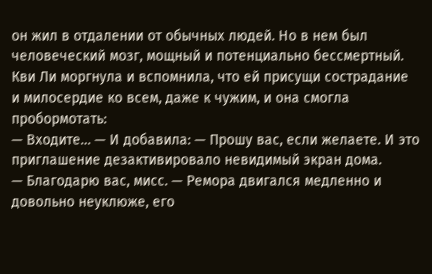он жил в отдалении от обычных людей. Но в нем был человеческий мозг, мощный и потенциально бессмертный. Кви Ли моргнула и вспомнила, что ей присущи сострадание и милосердие ко всем, даже к чужим, и она смогла пробормотать:
— Входите… — И добавила: — Прошу вас, если желаете. И это приглашение дезактивировало невидимый экран дома.
— Благодарю вас, мисс. — Ремора двигался медленно и довольно неуклюже, его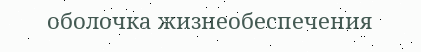оболочка жизнеобеспечения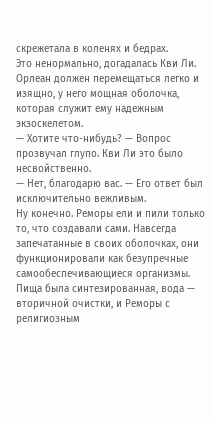скрежетала в коленях и бедрах.
Это ненормально, догадалась Кви Ли. Орлеан должен перемещаться легко и изящно, у него мощная оболочка, которая служит ему надежным экзоскелетом.
— Хотите что-нибудь? — Вопрос прозвучал глупо. Кви Ли это было несвойственно.
— Нет, благодарю вас. — Его ответ был исключительно вежливым.
Ну конечно. Реморы ели и пили только то, что создавали сами. Навсегда запечатанные в своих оболочках, они функционировали как безупречные самообеспечивающиеся организмы. Пища была синтезированная, вода — вторичной очистки, и Реморы с религиозным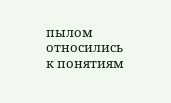пылом относились к понятиям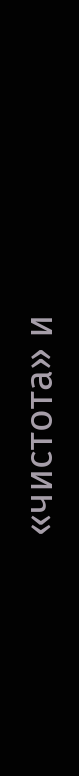«чистота» и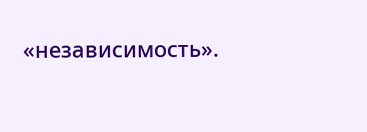«независимость».